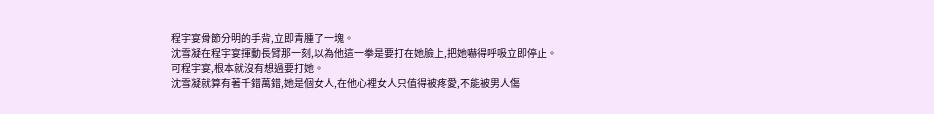程宇宴骨節分明的手背,立即青腫了一塊。
沈雪凝在程宇宴揮動長臂那一刻,以為他這一拳是要打在她臉上,把她嚇得呼吸立即停止。
可程宇宴,根本就沒有想過要打她。
沈雪凝就算有著千錯萬錯,她是個女人,在他心裡女人只值得被疼愛,不能被男人傷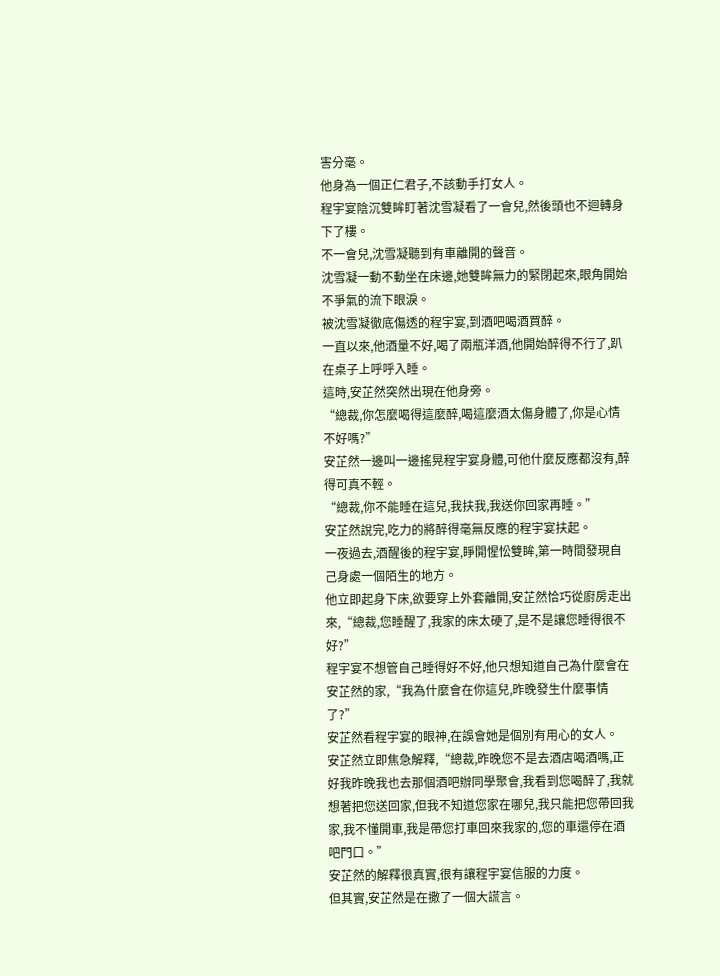害分毫。
他身為一個正仁君子,不該動手打女人。
程宇宴陰沉雙眸盯著沈雪凝看了一會兒,然後頭也不迴轉身下了樓。
不一會兒,沈雪凝聽到有車離開的聲音。
沈雪凝一動不動坐在床邊,她雙眸無力的緊閉起來,眼角開始不爭氣的流下眼淚。
被沈雪凝徹底傷透的程宇宴,到酒吧喝酒買醉。
一直以來,他酒量不好,喝了兩瓶洋酒,他開始醉得不行了,趴在桌子上呼呼入睡。
這時,安芷然突然出現在他身旁。
“總裁,你怎麼喝得這麼醉,喝這麼酒太傷身體了,你是心情不好嗎?”
安芷然一邊叫一邊搖晃程宇宴身體,可他什麼反應都沒有,醉得可真不輕。
“總裁,你不能睡在這兒,我扶我,我送你回家再睡。”
安芷然說完,吃力的將醉得毫無反應的程宇宴扶起。
一夜過去,酒醒後的程宇宴,睜開惺忪雙眸,第一時間發現自己身處一個陌生的地方。
他立即起身下床,欲要穿上外套離開,安芷然恰巧從廚房走出來,“總裁,您睡醒了,我家的床太硬了,是不是讓您睡得很不好?”
程宇宴不想管自己睡得好不好,他只想知道自己為什麼會在安芷然的家,“我為什麼會在你這兒,昨晚發生什麼事情了?”
安芷然看程宇宴的眼神,在誤會她是個別有用心的女人。
安芷然立即焦急解釋,“總裁,昨晚您不是去酒店喝酒嗎,正好我昨晚我也去那個酒吧辦同學聚會,我看到您喝醉了,我就想著把您送回家,但我不知道您家在哪兒,我只能把您帶回我家,我不懂開車,我是帶您打車回來我家的,您的車還停在酒吧門口。”
安芷然的解釋很真實,很有讓程宇宴信服的力度。
但其實,安芷然是在撒了一個大謊言。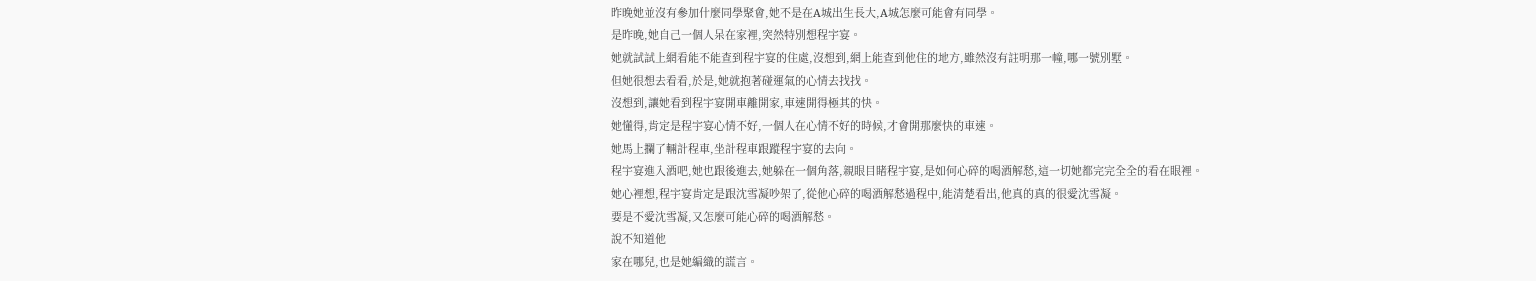昨晚她並沒有參加什麼同學聚會,她不是在A城出生長大,A城怎麼可能會有同學。
是昨晚,她自己一個人呆在家裡,突然特別想程宇宴。
她就試試上網看能不能查到程宇宴的住處,沒想到,網上能查到他住的地方,雖然沒有註明那一幢,哪一號別墅。
但她很想去看看,於是,她就抱著碰運氣的心情去找找。
沒想到,讓她看到程宇宴開車離開家,車速開得極其的快。
她懂得,肯定是程宇宴心情不好,一個人在心情不好的時候,才會開那麼快的車速。
她馬上攔了輛計程車,坐計程車跟蹤程宇宴的去向。
程宇宴進入酒吧,她也跟後進去,她躲在一個角落,親眼目睹程宇宴,是如何心碎的喝酒解愁,這一切她都完完全全的看在眼裡。
她心裡想,程宇宴肯定是跟沈雪凝吵架了,從他心碎的喝酒解愁過程中,能清楚看出,他真的真的很愛沈雪凝。
要是不愛沈雪凝,又怎麼可能心碎的喝酒解愁。
說不知道他
家在哪兒,也是她編織的謊言。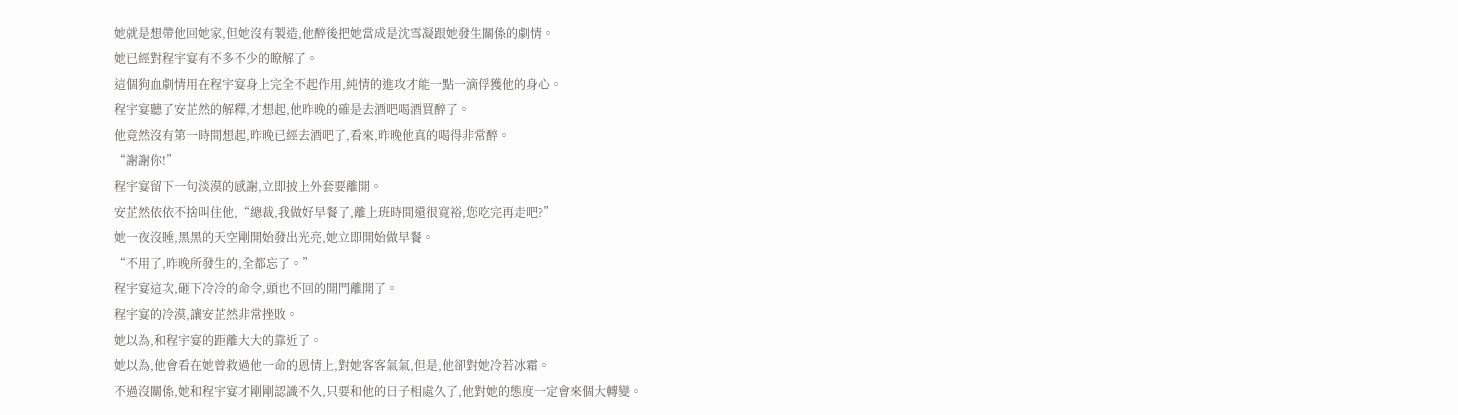她就是想帶他回她家,但她沒有製造,他醉後把她當成是沈雪凝跟她發生關係的劇情。
她已經對程宇宴有不多不少的瞭解了。
這個狗血劇情用在程宇宴身上完全不起作用,純情的進攻才能一點一滴俘獲他的身心。
程宇宴聽了安芷然的解釋,才想起,他昨晚的確是去酒吧喝酒買醉了。
他竟然沒有第一時間想起,昨晚已經去酒吧了,看來,昨晚他真的喝得非常醉。
“謝謝你!”
程宇宴留下一句淡漠的感謝,立即披上外套要離開。
安芷然依依不捨叫住他,“總裁,我做好早餐了,離上班時間還很寬裕,您吃完再走吧?”
她一夜沒睡,黑黑的天空剛開始發出光亮,她立即開始做早餐。
“不用了,昨晚所發生的,全都忘了。”
程宇宴這次,砸下冷冷的命令,頭也不回的開門離開了。
程宇宴的冷漠,讓安芷然非常挫敗。
她以為,和程宇宴的距離大大的靠近了。
她以為,他會看在她曾救過他一命的恩情上,對她客客氣氣,但是,他卻對她冷若冰霜。
不過沒關係,她和程宇宴才剛剛認識不久,只要和他的日子相處久了,他對她的態度一定會來個大轉變。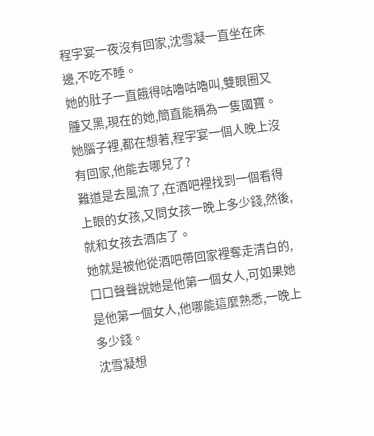程宇宴一夜沒有回家,沈雪凝一直坐在床邊,不吃不睡。
她的肚子一直餓得咕嚕咕嚕叫,雙眼圈又腫又黑,現在的她,簡直能稱為一隻國寶。
她腦子裡,都在想著,程宇宴一個人晚上沒有回家,他能去哪兒了?
難道是去風流了,在酒吧裡找到一個看得上眼的女孩,又問女孩一晚上多少錢,然後,就和女孩去酒店了。
她就是被他從酒吧帶回家裡奪走清白的,口口聲聲說她是他第一個女人,可如果她是他第一個女人,他哪能這麼熟悉,一晚上多少錢。
沈雪凝想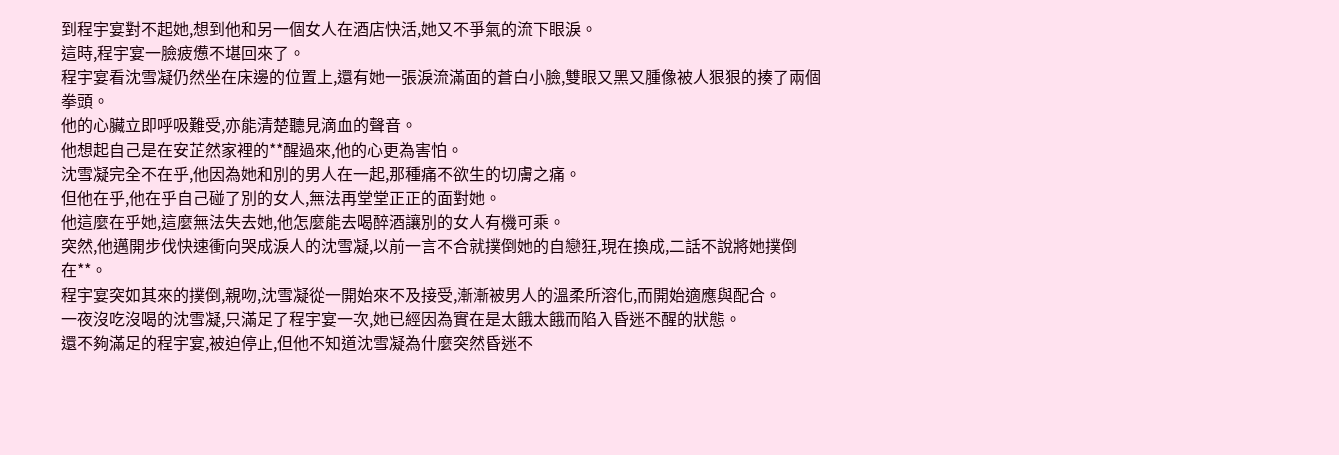到程宇宴對不起她,想到他和另一個女人在酒店快活,她又不爭氣的流下眼淚。
這時,程宇宴一臉疲憊不堪回來了。
程宇宴看沈雪凝仍然坐在床邊的位置上,還有她一張淚流滿面的蒼白小臉,雙眼又黑又腫像被人狠狠的揍了兩個拳頭。
他的心臟立即呼吸難受,亦能清楚聽見滴血的聲音。
他想起自己是在安芷然家裡的**醒過來,他的心更為害怕。
沈雪凝完全不在乎,他因為她和別的男人在一起,那種痛不欲生的切膚之痛。
但他在乎,他在乎自己碰了別的女人,無法再堂堂正正的面對她。
他這麼在乎她,這麼無法失去她,他怎麼能去喝醉酒讓別的女人有機可乘。
突然,他邁開步伐快速衝向哭成淚人的沈雪凝,以前一言不合就撲倒她的自戀狂,現在換成,二話不說將她撲倒在**。
程宇宴突如其來的撲倒,親吻,沈雪凝從一開始來不及接受,漸漸被男人的溫柔所溶化,而開始適應與配合。
一夜沒吃沒喝的沈雪凝,只滿足了程宇宴一次,她已經因為實在是太餓太餓而陷入昏迷不醒的狀態。
還不夠滿足的程宇宴,被迫停止,但他不知道沈雪凝為什麼突然昏迷不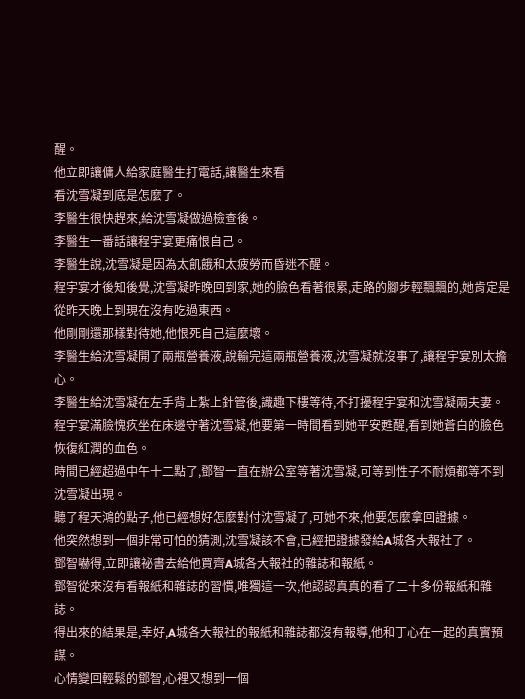醒。
他立即讓傭人給家庭醫生打電話,讓醫生來看
看沈雪凝到底是怎麼了。
李醫生很快趕來,給沈雪凝做過檢查後。
李醫生一番話讓程宇宴更痛恨自己。
李醫生說,沈雪凝是因為太飢餓和太疲勞而昏迷不醒。
程宇宴才後知後覺,沈雪凝昨晚回到家,她的臉色看著很累,走路的腳步輕飄飄的,她肯定是從昨天晚上到現在沒有吃過東西。
他剛剛還那樣對待她,他恨死自己這麼壞。
李醫生給沈雪凝開了兩瓶營養液,說輸完這兩瓶營養液,沈雪凝就沒事了,讓程宇宴別太擔心。
李醫生給沈雪凝在左手背上紮上針管後,識趣下樓等待,不打擾程宇宴和沈雪凝兩夫妻。
程宇宴滿臉愧疚坐在床邊守著沈雪凝,他要第一時間看到她平安甦醒,看到她蒼白的臉色恢復紅潤的血色。
時間已經超過中午十二點了,鄧智一直在辦公室等著沈雪凝,可等到性子不耐煩都等不到沈雪凝出現。
聽了程天鴻的點子,他已經想好怎麼對付沈雪凝了,可她不來,他要怎麼拿回證據。
他突然想到一個非常可怕的猜測,沈雪凝該不會,已經把證據發給A城各大報社了。
鄧智嚇得,立即讓祕書去給他買齊A城各大報社的雜誌和報紙。
鄧智從來沒有看報紙和雜誌的習慣,唯獨這一次,他認認真真的看了二十多份報紙和雜誌。
得出來的結果是,幸好,A城各大報社的報紙和雜誌都沒有報導,他和丁心在一起的真實預謀。
心情變回輕鬆的鄧智,心裡又想到一個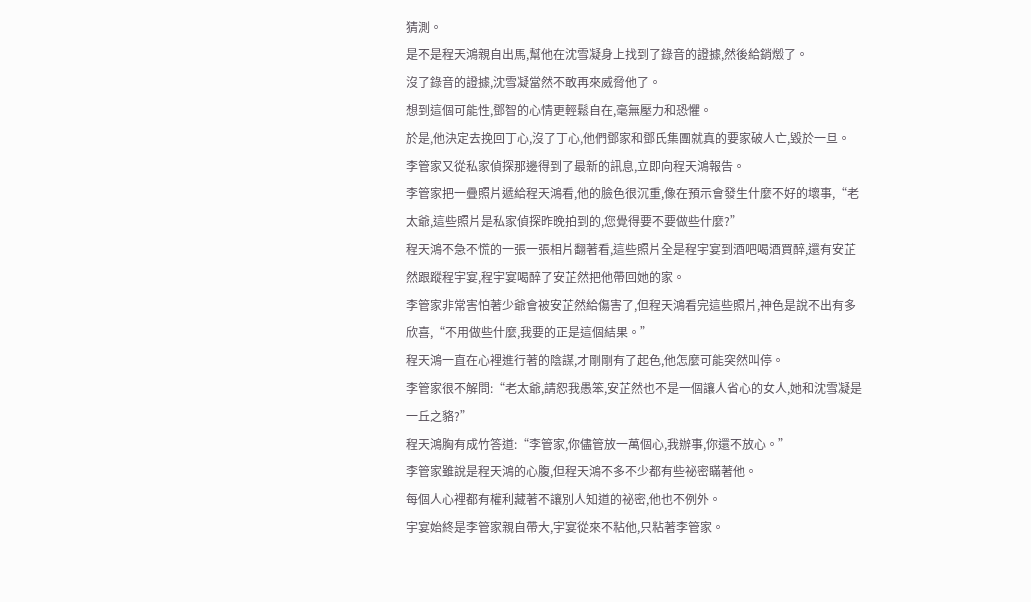猜測。
是不是程天鴻親自出馬,幫他在沈雪凝身上找到了錄音的證據,然後給銷燬了。
沒了錄音的證據,沈雪凝當然不敢再來威脅他了。
想到這個可能性,鄧智的心情更輕鬆自在,毫無壓力和恐懼。
於是,他決定去挽回丁心,沒了丁心,他們鄧家和鄧氏集團就真的要家破人亡,毀於一旦。
李管家又從私家偵探那邊得到了最新的訊息,立即向程天鴻報告。
李管家把一疊照片遞給程天鴻看,他的臉色很沉重,像在預示會發生什麼不好的壞事,“老太爺,這些照片是私家偵探昨晚拍到的,您覺得要不要做些什麼?”
程天鴻不急不慌的一張一張相片翻著看,這些照片全是程宇宴到酒吧喝酒買醉,還有安芷然跟蹤程宇宴,程宇宴喝醉了安芷然把他帶回她的家。
李管家非常害怕著少爺會被安芷然給傷害了,但程天鴻看完這些照片,神色是說不出有多欣喜,“不用做些什麼,我要的正是這個結果。”
程天鴻一直在心裡進行著的陰謀,才剛剛有了起色,他怎麼可能突然叫停。
李管家很不解問:“老太爺,請恕我愚笨,安芷然也不是一個讓人省心的女人,她和沈雪凝是一丘之貉?”
程天鴻胸有成竹答道:“李管家,你儘管放一萬個心,我辦事,你還不放心。”
李管家雖說是程天鴻的心腹,但程天鴻不多不少都有些祕密瞞著他。
每個人心裡都有權利藏著不讓別人知道的祕密,他也不例外。
宇宴始終是李管家親自帶大,宇宴從來不粘他,只粘著李管家。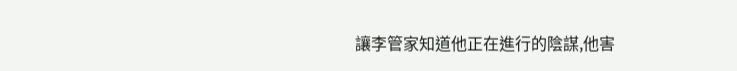讓李管家知道他正在進行的陰謀,他害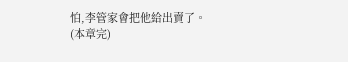怕,李管家會把他給出賣了。
(本章完)